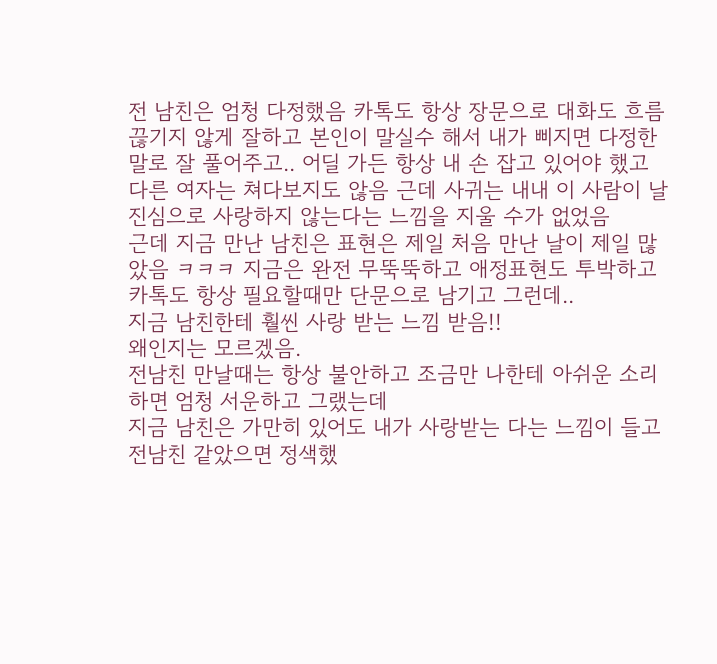전 남친은 엄청 다정했음 카톡도 항상 장문으로 대화도 흐름 끊기지 않게 잘하고 본인이 말실수 해서 내가 삐지면 다정한 말로 잘 풀어주고.. 어딜 가든 항상 내 손 잡고 있어야 했고 다른 여자는 쳐다보지도 않음 근데 사귀는 내내 이 사람이 날 진심으로 사랑하지 않는다는 느낌을 지울 수가 없었음
근데 지금 만난 남친은 표현은 제일 처음 만난 날이 제일 많았음 ㅋㅋㅋ 지금은 완전 무뚝뚝하고 애정표현도 투박하고 카톡도 항상 필요할때만 단문으로 남기고 그런데..
지금 남친한테 훨씬 사랑 받는 느낌 받음!!
왜인지는 모르겠음.
전남친 만날때는 항상 불안하고 조금만 나한테 아쉬운 소리하면 엄청 서운하고 그랬는데
지금 남친은 가만히 있어도 내가 사랑받는 다는 느낌이 들고 전남친 같았으면 정색했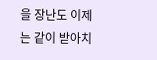을 장난도 이제는 같이 받아치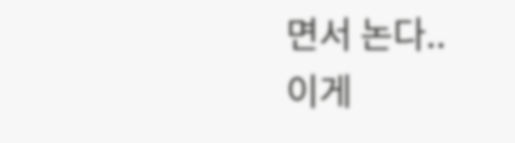면서 논다..
이게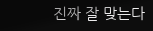진짜 잘 맞는다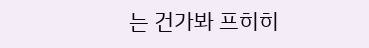는 건가봐 프히히